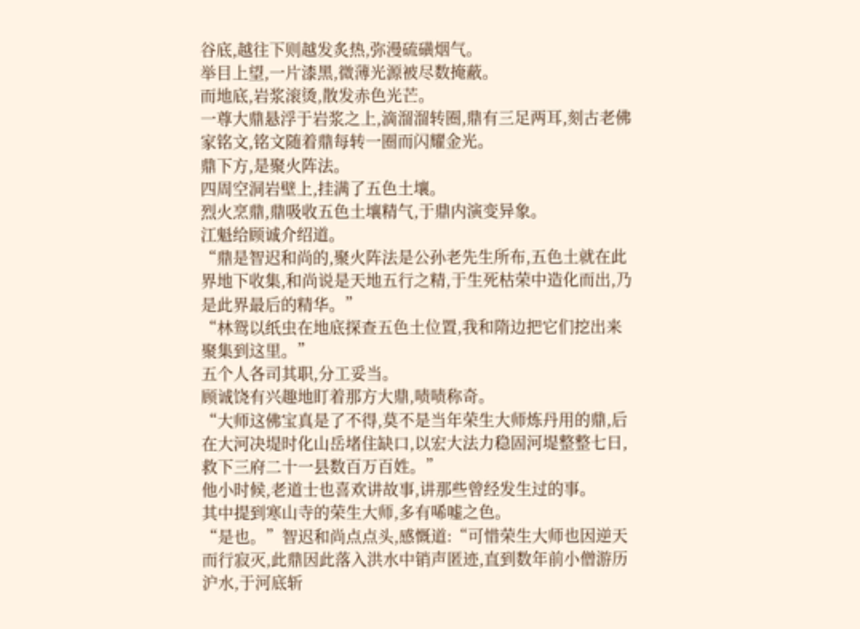谷底,越往下则越发炙热,弥漫硫磺烟气。
举目上望,一片漆黑,微薄光源被尽数掩蔽。
而地底,岩浆滚烫,散发赤色光芒。
一尊大鼎悬浮于岩浆之上,滴溜溜转圈,鼎有三足两耳,刻古老佛家铭文,铭文随着鼎每转一圈而闪耀金光。
鼎下方,是聚火阵法。
四周空洞岩壁上,挂满了五色土壤。
烈火烹鼎,鼎吸收五色土壤精气,于鼎内演变异象。
江魁给顾诚介绍道。
“鼎是智迟和尚的,聚火阵法是公孙老先生所布,五色土就在此界地下收集,和尚说是天地五行之精,于生死枯荣中造化而出,乃是此界最后的精华。”
“林鸳以纸虫在地底探查五色土位置,我和隋边把它们挖出来聚集到这里。”
五个人各司其职,分工妥当。
顾诚饶有兴趣地盯着那方大鼎,啧啧称奇。
“大师这佛宝真是了不得,莫不是当年荣生大师炼丹用的鼎,后在大河决堤时化山岳堵住缺口,以宏大法力稳固河堤整整七日,救下三府二十一县数百万百姓。”
他小时候,老道士也喜欢讲故事,讲那些曾经发生过的事。
其中提到寒山寺的荣生大师,多有唏嘘之色。
“是也。”智迟和尚点点头,感慨道:“可惜荣生大师也因逆天而行寂灭,此鼎因此落入洪水中销声匿迹,直到数年前小僧游历沪水,于河底斩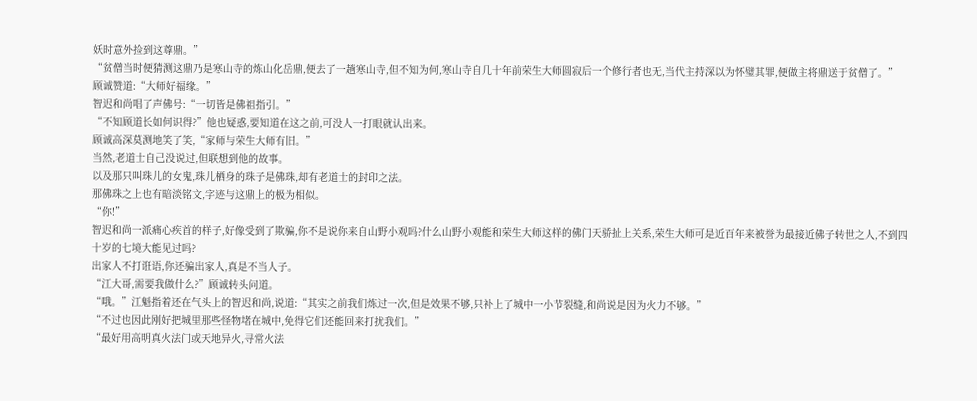妖时意外捡到这尊鼎。”
“贫僧当时便猜测这鼎乃是寒山寺的炼山化岳鼎,便去了一趟寒山寺,但不知为何,寒山寺自几十年前荣生大师圆寂后一个修行者也无,当代主持深以为怀璧其罪,便做主将鼎送于贫僧了。”
顾诚赞道:“大师好福缘。”
智迟和尚唱了声佛号:“一切皆是佛祖指引。”
“不知顾道长如何识得?”他也疑惑,要知道在这之前,可没人一打眼就认出来。
顾诚高深莫测地笑了笑,“家师与荣生大师有旧。”
当然,老道士自己没说过,但联想到他的故事。
以及那只叫珠儿的女鬼,珠儿栖身的珠子是佛珠,却有老道士的封印之法。
那佛珠之上也有暗淡铭文,字迹与这鼎上的极为相似。
“你!”
智迟和尚一派痛心疾首的样子,好像受到了欺骗,你不是说你来自山野小观吗?什么山野小观能和荣生大师这样的佛门天骄扯上关系,荣生大师可是近百年来被誉为最接近佛子转世之人,不到四十岁的七境大能见过吗?
出家人不打诳语,你还骗出家人,真是不当人子。
“江大哥,需要我做什么?”顾诚转头问道。
“哦。”江魁指着还在气头上的智迟和尚,说道:“其实之前我们炼过一次,但是效果不够,只补上了城中一小节裂缝,和尚说是因为火力不够。”
“不过也因此刚好把城里那些怪物堵在城中,免得它们还能回来打扰我们。”
“最好用高明真火法门或天地异火,寻常火法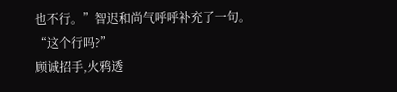也不行。”智迟和尚气呼呼补充了一句。
“这个行吗?”
顾诚招手,火鸦透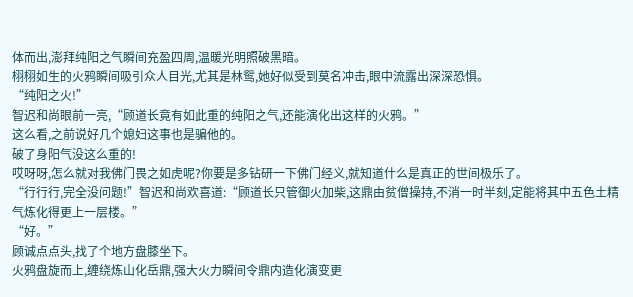体而出,澎拜纯阳之气瞬间充盈四周,温暖光明照破黑暗。
栩栩如生的火鸦瞬间吸引众人目光,尤其是林鸳,她好似受到莫名冲击,眼中流露出深深恐惧。
“纯阳之火!”
智迟和尚眼前一亮,“顾道长竟有如此重的纯阳之气,还能演化出这样的火鸦。”
这么看,之前说好几个媳妇这事也是骗他的。
破了身阳气没这么重的!
哎呀呀,怎么就对我佛门畏之如虎呢?你要是多钻研一下佛门经义,就知道什么是真正的世间极乐了。
“行行行,完全没问题!”智迟和尚欢喜道:“顾道长只管御火加柴,这鼎由贫僧操持,不消一时半刻,定能将其中五色土精气炼化得更上一层楼。”
“好。”
顾诚点点头,找了个地方盘膝坐下。
火鸦盘旋而上,缠绕炼山化岳鼎,强大火力瞬间令鼎内造化演变更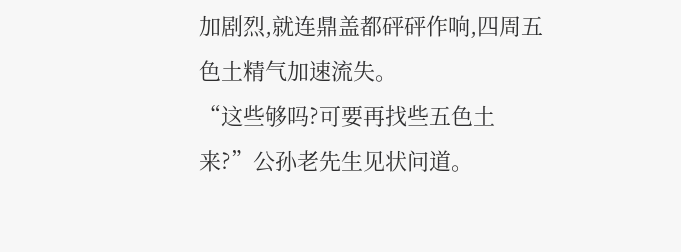加剧烈,就连鼎盖都砰砰作响,四周五色土精气加速流失。
“这些够吗?可要再找些五色土来?”公孙老先生见状问道。